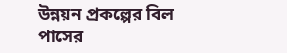উন্নয়ন প্রকল্পের বিল পাসের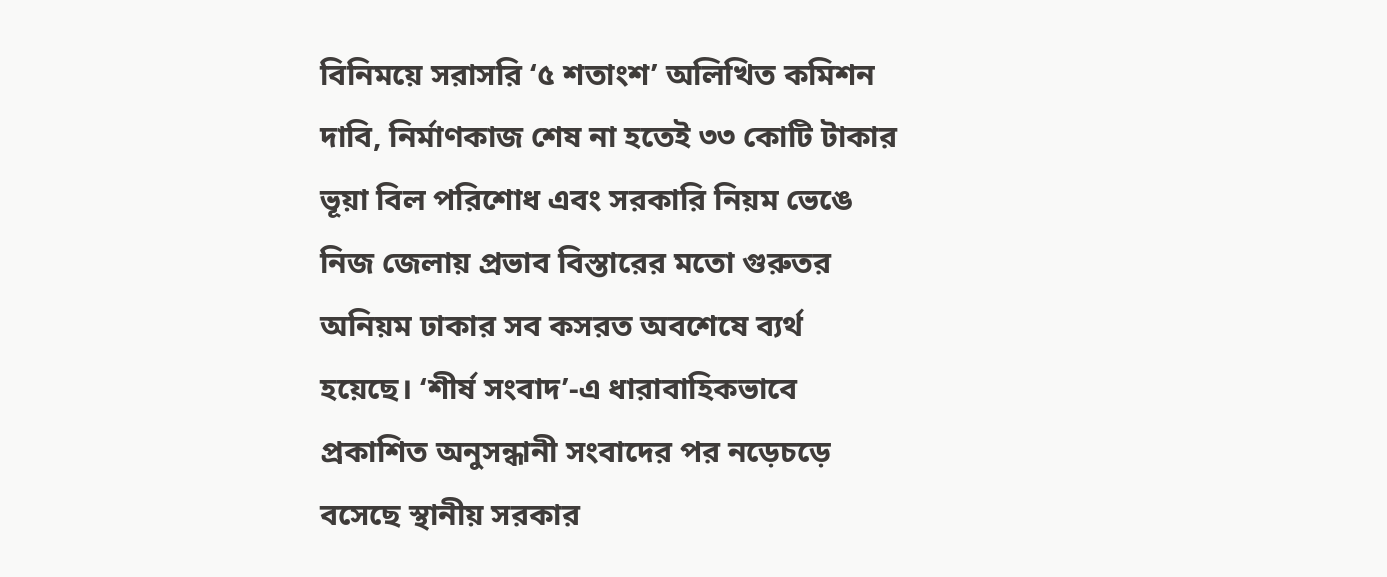বিনিময়ে সরাসরি ‘৫ শতাংশ’ অলিখিত কমিশন দাবি, নির্মাণকাজ শেষ না হতেই ৩৩ কোটি টাকার ভূয়া বিল পরিশোধ এবং সরকারি নিয়ম ভেঙে নিজ জেলায় প্রভাব বিস্তারের মতো গুরুতর অনিয়ম ঢাকার সব কসরত অবশেষে ব্যর্থ হয়েছে। ‘শীর্ষ সংবাদ’-এ ধারাবাহিকভাবে প্রকাশিত অনুসন্ধানী সংবাদের পর নড়েচড়ে বসেছে স্থানীয় সরকার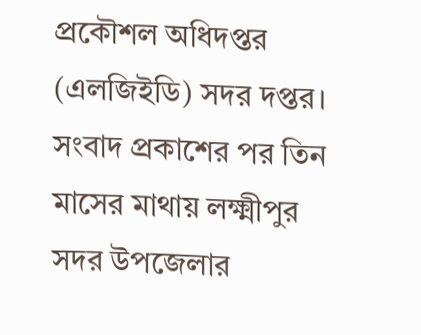প্রকৌশল অধিদপ্তর (এলজিইডি) সদর দপ্তর। সংবাদ প্রকাশের পর তিন মাসের মাথায় লক্ষ্মীপুর সদর উপজেলার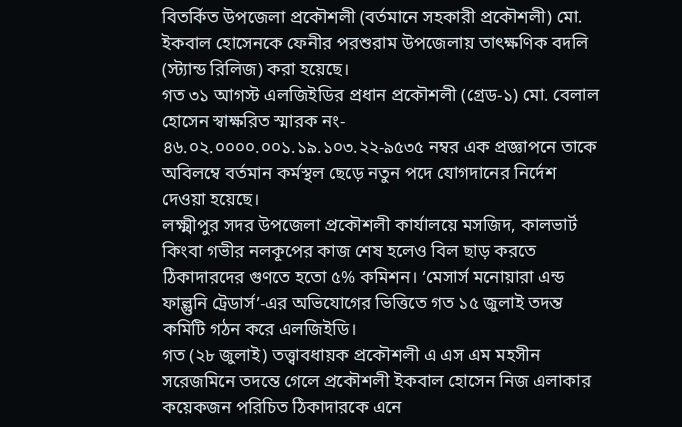বিতর্কিত উপজেলা প্রকৌশলী (বর্তমানে সহকারী প্রকৌশলী) মো. ইকবাল হোসেনকে ফেনীর পরশুরাম উপজেলায় তাৎক্ষণিক বদলি (স্ট্যান্ড রিলিজ) করা হয়েছে।
গত ৩১ আগস্ট এলজিইডির প্রধান প্রকৌশলী (গ্রেড-১) মো. বেলাল হোসেন স্বাক্ষরিত স্মারক নং- ৪৬.০২.০০০০.০০১.১৯.১০৩.২২-৯৫৩৫ নম্বর এক প্রজ্ঞাপনে তাকে অবিলম্বে বর্তমান কর্মস্থল ছেড়ে নতুন পদে যোগদানের নির্দেশ দেওয়া হয়েছে।
লক্ষ্মীপুর সদর উপজেলা প্রকৌশলী কার্যালয়ে মসজিদ, কালভার্ট কিংবা গভীর নলকূপের কাজ শেষ হলেও বিল ছাড় করতে ঠিকাদারদের গুণতে হতো ৫% কমিশন। ‘মেসার্স মনোয়ারা এন্ড ফাল্গুনি ট্রেডার্স’-এর অভিযোগের ভিত্তিতে গত ১৫ জুলাই তদন্ত কমিটি গঠন করে এলজিইডি।
গত (২৮ জুলাই) তত্ত্বাবধায়ক প্রকৌশলী এ এস এম মহসীন সরেজমিনে তদন্তে গেলে প্রকৌশলী ইকবাল হোসেন নিজ এলাকার কয়েকজন পরিচিত ঠিকাদারকে এনে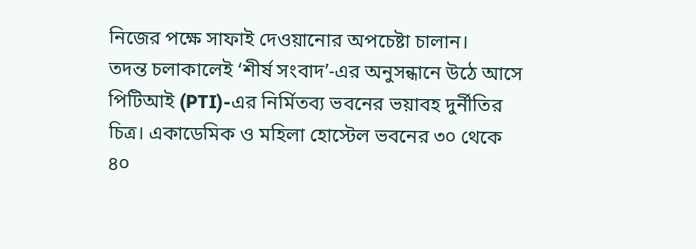নিজের পক্ষে সাফাই দেওয়ানোর অপচেষ্টা চালান।
তদন্ত চলাকালেই ‘শীর্ষ সংবাদ’-এর অনুসন্ধানে উঠে আসে পিটিআই (PTI)-এর নির্মিতব্য ভবনের ভয়াবহ দুর্নীতির চিত্র। একাডেমিক ও মহিলা হোস্টেল ভবনের ৩০ থেকে ৪০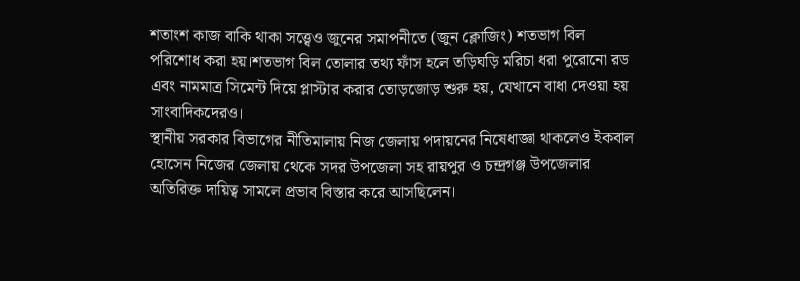শতাংশ কাজ বাকি থাকা সত্ত্বেও জুনের সমাপনীতে (জুন ক্লোজিং) শতভাগ বিল পরিশোধ করা হয়।শতভাগ বিল তোলার তথ্য ফাঁস হলে তড়িঘড়ি মরিচা ধরা পুরোনো রড এবং নামমাত্র সিমেন্ট দিয়ে প্লাস্টার করার তোড়জোড় শুরু হয়, যেখানে বাধা দেওয়া হয় সাংবাদিকদেরও।
স্থানীয় সরকার বিভাগের নীতিমালায় নিজ জেলায় পদায়নের নিষেধাজ্ঞা থাকলেও ইকবাল হোসেন নিজের জেলায় থেকে সদর উপজেলা সহ রায়পুর ও চন্দ্রগঞ্জ উপজেলার অতিরিক্ত দায়িত্ব সামলে প্রভাব বিস্তার করে আসছিলেন।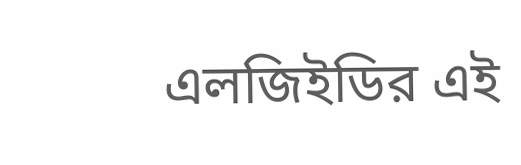এলজিইডির এই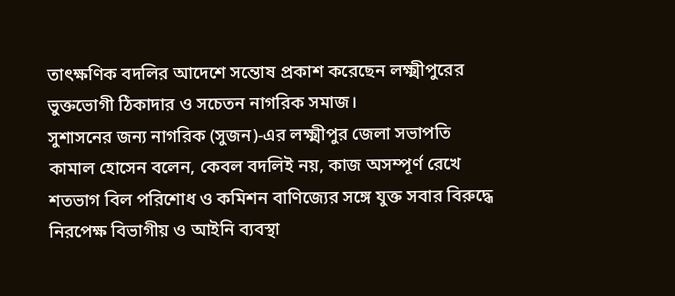তাৎক্ষণিক বদলির আদেশে সন্তোষ প্রকাশ করেছেন লক্ষ্মীপুরের ভুক্তভোগী ঠিকাদার ও সচেতন নাগরিক সমাজ।
সুশাসনের জন্য নাগরিক (সুজন)-এর লক্ষ্মীপুর জেলা সভাপতি কামাল হোসেন বলেন, কেবল বদলিই নয়, কাজ অসম্পূর্ণ রেখে শতভাগ বিল পরিশোধ ও কমিশন বাণিজ্যের সঙ্গে যুক্ত সবার বিরুদ্ধে নিরপেক্ষ বিভাগীয় ও আইনি ব্যবস্থা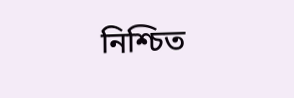নিশ্চিত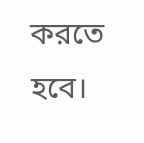করতে হবে।